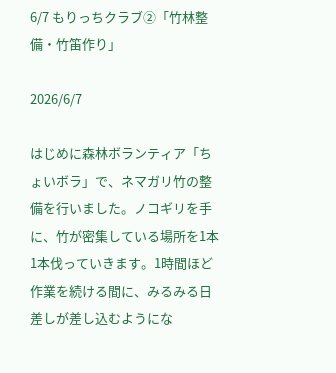6/7 もりっちクラブ②「竹林整備・竹笛作り」

2026/6/7

はじめに森林ボランティア「ちょいボラ」で、ネマガリ竹の整備を行いました。ノコギリを手に、竹が密集している場所を1本1本伐っていきます。1時間ほど作業を続ける間に、みるみる日差しが差し込むようにな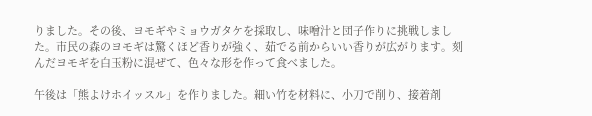りました。その後、ヨモギやミョウガタケを採取し、味噌汁と団子作りに挑戦しました。市民の森のヨモギは驚くほど香りが強く、茹でる前からいい香りが広がります。刻んだヨモギを白玉粉に混ぜて、色々な形を作って食べました。

午後は「熊よけホイッスル」を作りました。細い竹を材料に、小刀で削り、接着剤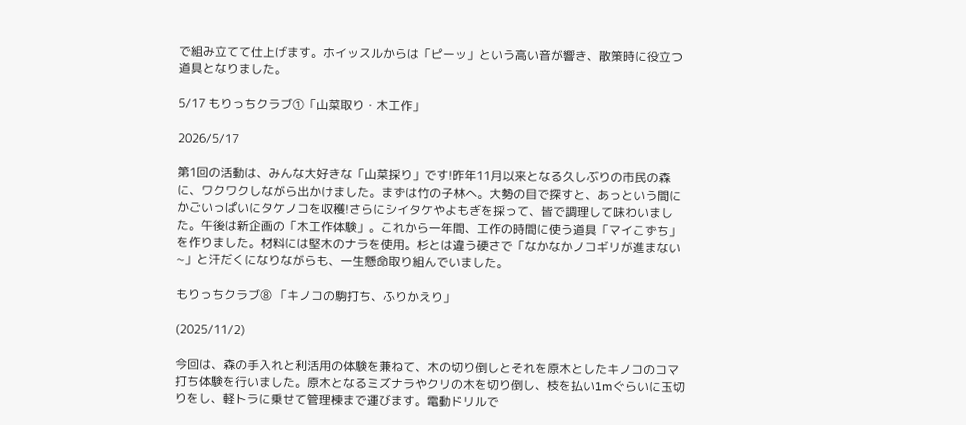で組み立てて仕上げます。ホイッスルからは「ピーッ」という高い音が響き、散策時に役立つ道具となりました。

5/17 もりっちクラブ①「山菜取り・木工作」

2026/5/17

第1回の活動は、みんな大好きな「山菜採り」です!昨年11月以来となる久しぶりの市民の森に、ワクワクしながら出かけました。まずは竹の子林へ。大勢の目で探すと、あっという間にかごいっぱいにタケノコを収穫!さらにシイタケやよもぎを採って、皆で調理して味わいました。午後は新企画の「木工作体験」。これから一年間、工作の時間に使う道具「マイこずち」を作りました。材料には堅木のナラを使用。杉とは違う硬さで「なかなかノコギリが進まない~」と汗だくになりながらも、一生懸命取り組んでいました。

もりっちクラブ⑧ 「キノコの駒打ち、ふりかえり」

(2025/11/2)

今回は、森の手入れと利活用の体験を兼ねて、木の切り倒しとそれを原木としたキノコのコマ打ち体験を行いました。原木となるミズナラやクリの木を切り倒し、枝を払い1mぐらいに玉切りをし、軽トラに乗せて管理棟まで運びます。電動ドリルで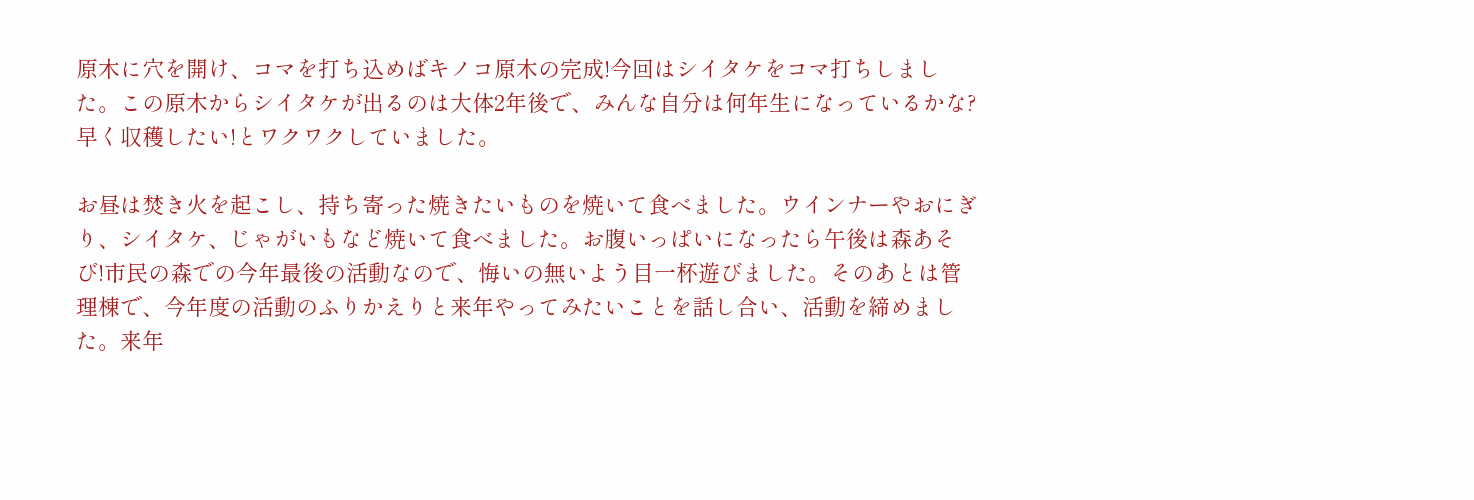原木に穴を開け、コマを打ち込めばキノコ原木の完成!今回はシイタケをコマ打ちしました。この原木からシイタケが出るのは大体2年後で、みんな自分は何年生になっているかな?早く収穫したい!とワクワクしていました。

お昼は焚き火を起こし、持ち寄った焼きたいものを焼いて食べました。ウインナーやおにぎり、シイタケ、じゃがいもなど焼いて食べました。お腹いっぱいになったら午後は森あそび!市民の森での今年最後の活動なので、悔いの無いよう目一杯遊びました。そのあとは管理棟で、今年度の活動のふりかえりと来年やってみたいことを話し合い、活動を締めました。来年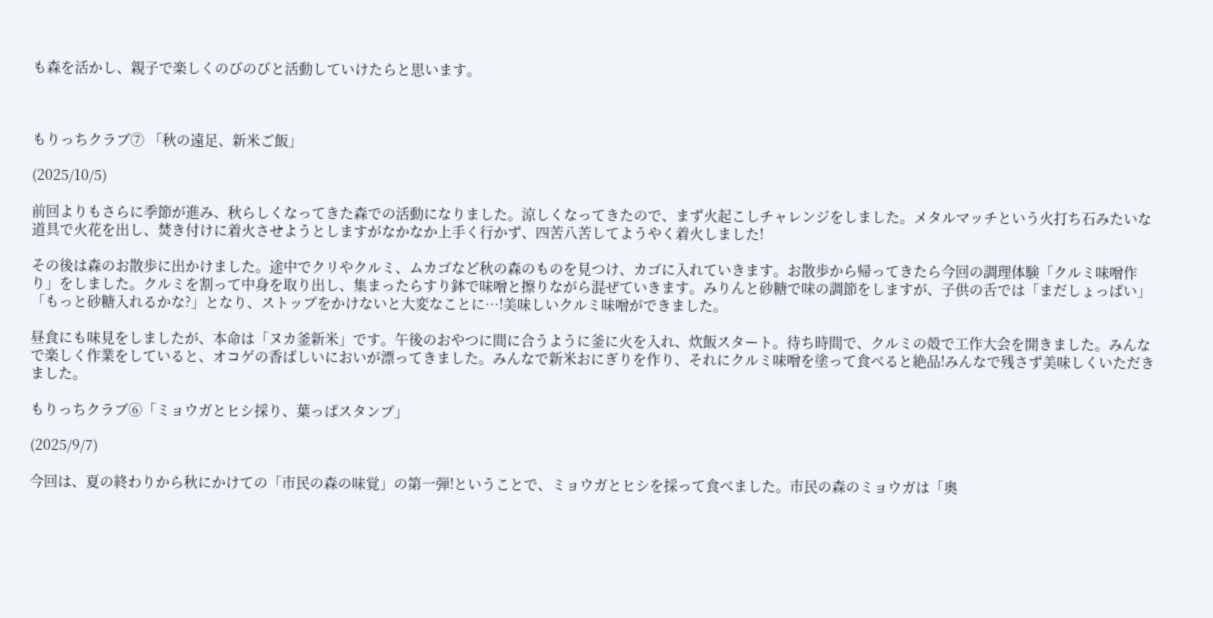も森を活かし、親子で楽しくのびのびと活動していけたらと思います。



もりっちクラブ⑦ 「秋の遠足、新米ご飯」

(2025/10/5)

前回よりもさらに季節が進み、秋らしくなってきた森での活動になりました。涼しくなってきたので、まず火起こしチャレンジをしました。メタルマッチという火打ち石みたいな道具で火花を出し、焚き付けに着火させようとしますがなかなか上手く行かず、四苦八苦してようやく着火しました!

その後は森のお散歩に出かけました。途中でクリやクルミ、ムカゴなど秋の森のものを見つけ、カゴに入れていきます。お散歩から帰ってきたら今回の調理体験「クルミ味噌作り」をしました。クルミを割って中身を取り出し、集まったらすり鉢で味噌と擦りながら混ぜていきます。みりんと砂糖で味の調節をしますが、子供の舌では「まだしょっぱい」「もっと砂糖入れるかな?」となり、ストップをかけないと大変なことに⋯!美味しいクルミ味噌ができました。

昼食にも味見をしましたが、本命は「ヌカ釜新米」です。午後のおやつに間に合うように釜に火を入れ、炊飯スタート。待ち時間で、クルミの殻で工作大会を開きました。みんなで楽しく作業をしていると、オコゲの香ばしいにおいが漂ってきました。みんなで新米おにぎりを作り、それにクルミ味噌を塗って食べると絶品!みんなで残さず美味しくいただきました。

もりっちクラブ⑥「ミョウガとヒシ採り、葉っぱスタンプ」

(2025/9/7)

今回は、夏の終わりから秋にかけての「市民の森の味覚」の第一弾!ということで、ミョウガとヒシを採って食べました。市民の森のミョウガは「奥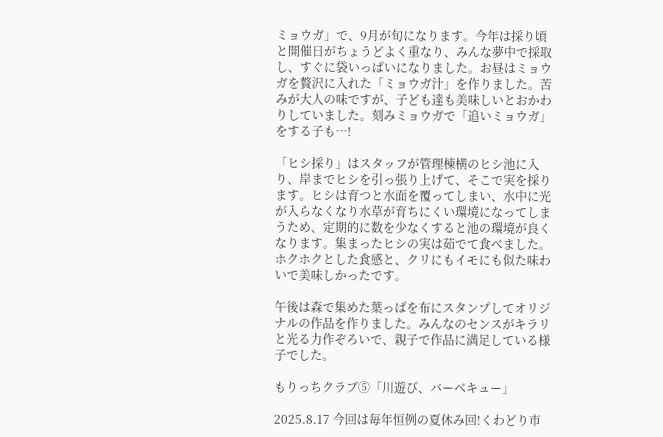ミョウガ」で、9月が旬になります。今年は採り頃と開催日がちょうどよく重なり、みんな夢中で採取し、すぐに袋いっぱいになりました。お昼はミョウガを贅沢に入れた「ミョウガ汁」を作りました。苦みが大人の味ですが、子ども達も美味しいとおかわりしていました。刻みミョウガで「追いミョウガ」をする子も⋯!

「ヒシ採り」はスタッフが管理棟横のヒシ池に入り、岸までヒシを引っ張り上げて、そこで実を採ります。ヒシは育つと水面を覆ってしまい、水中に光が入らなくなり水草が育ちにくい環境になってしまうため、定期的に数を少なくすると池の環境が良くなります。集まったヒシの実は茹でて食べました。ホクホクとした食感と、クリにもイモにも似た味わいで美味しかったです。

午後は森で集めた葉っぱを布にスタンプしてオリジナルの作品を作りました。みんなのセンスがキラリと光る力作ぞろいで、親子で作品に満足している様子でした。

もりっちクラブ⑤「川遊び、バーベキュー」

2025.8.17 今回は毎年恒例の夏休み回!くわどり市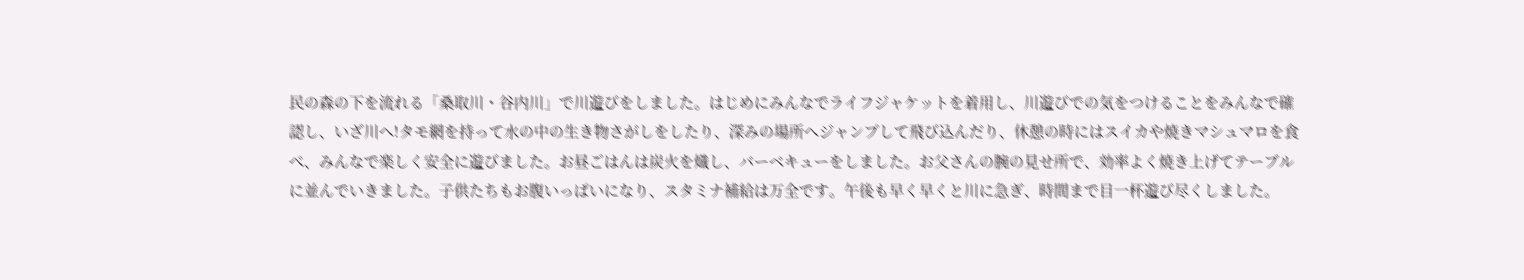民の森の下を流れる「桑取川・谷内川」で川遊びをしました。はじめにみんなでライフジャケットを着用し、川遊びでの気をつけることをみんなで確認し、いざ川へ!タモ網を持って水の中の生き物さがしをしたり、深みの場所へジャンプして飛び込んだり、休憩の時にはスイカや焼きマシュマロを食べ、みんなで楽しく安全に遊びました。お昼ごはんは炭火を熾し、バーベキューをしました。お父さんの腕の見せ所で、効率よく焼き上げてテーブルに並んでいきました。子供たちもお腹いっぱいになり、スタミナ補給は万全です。午後も早く早くと川に急ぎ、時間まで目一杯遊び尽くしました。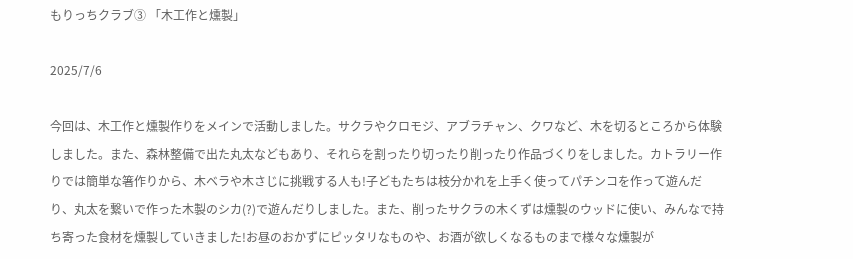もりっちクラブ③ 「木工作と燻製」

2025/7/6

今回は、木工作と燻製作りをメインで活動しました。サクラやクロモジ、アブラチャン、クワなど、木を切るところから体験しました。また、森林整備で出た丸太などもあり、それらを割ったり切ったり削ったり作品づくりをしました。カトラリー作りでは簡単な箸作りから、木ベラや木さじに挑戦する人も!子どもたちは枝分かれを上手く使ってパチンコを作って遊んだり、丸太を繋いで作った木製のシカ(?)で遊んだりしました。また、削ったサクラの木くずは燻製のウッドに使い、みんなで持ち寄った食材を燻製していきました!お昼のおかずにピッタリなものや、お酒が欲しくなるものまで様々な燻製が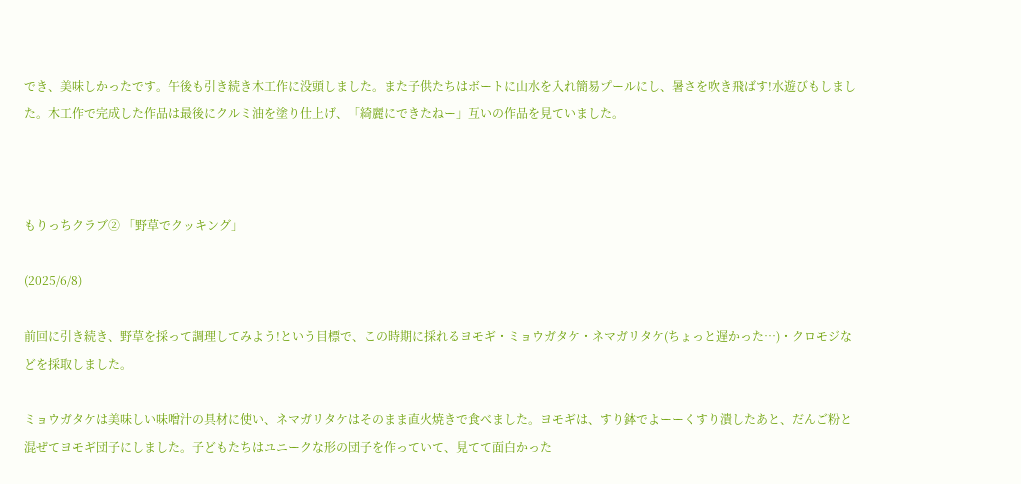でき、美味しかったです。午後も引き続き木工作に没頭しました。また子供たちはボートに山水を入れ簡易プールにし、暑さを吹き飛ばす!水遊びもしました。木工作で完成した作品は最後にクルミ油を塗り仕上げ、「綺麗にできたねー」互いの作品を見ていました。



もりっちクラブ② 「野草でクッキング」

(2025/6/8)

前回に引き続き、野草を採って調理してみよう!という目標で、この時期に採れるヨモギ・ミョウガタケ・ネマガリタケ(ちょっと遅かった…)・クロモジなどを採取しました。

ミョウガタケは美味しい味噌汁の具材に使い、ネマガリタケはそのまま直火焼きで食べました。ヨモギは、すり鉢でよーーくすり潰したあと、だんご粉と混ぜてヨモギ団子にしました。子どもたちはユニークな形の団子を作っていて、見てて面白かった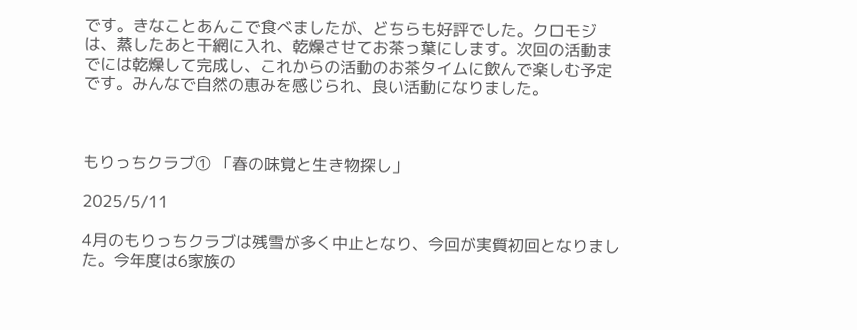です。きなことあんこで食べましたが、どちらも好評でした。クロモジは、蒸したあと干網に入れ、乾燥させてお茶っ葉にします。次回の活動までには乾燥して完成し、これからの活動のお茶タイムに飲んで楽しむ予定です。みんなで自然の恵みを感じられ、良い活動になりました。



もりっちクラブ① 「春の味覚と生き物探し」

2025/5/11

4月のもりっちクラブは残雪が多く中止となり、今回が実質初回となりました。今年度は6家族の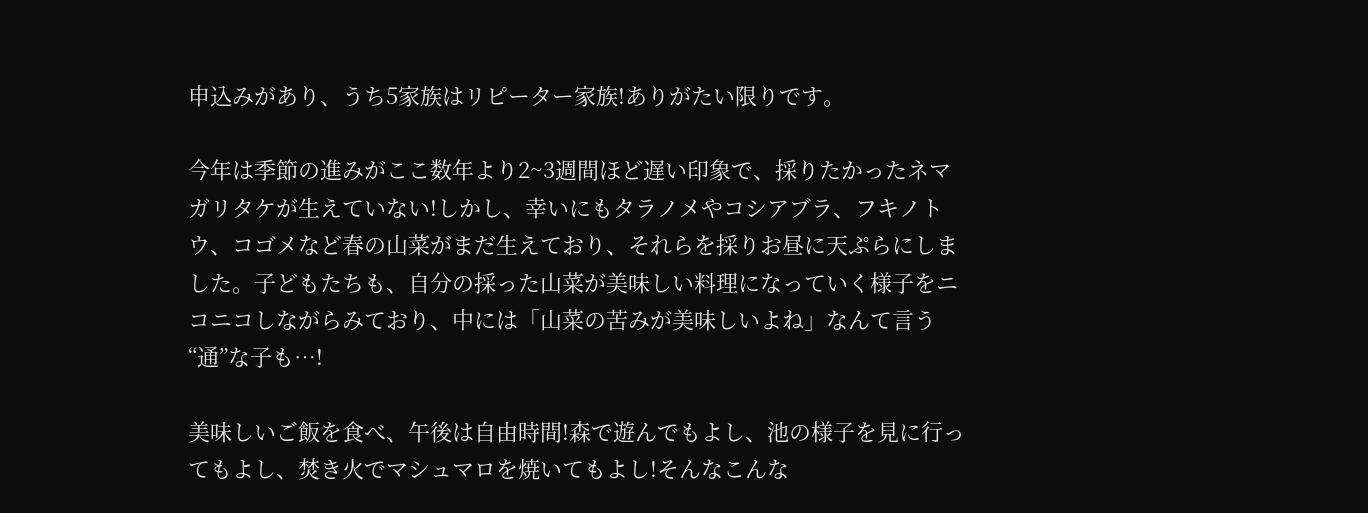申込みがあり、うち5家族はリピーター家族!ありがたい限りです。

今年は季節の進みがここ数年より2~3週間ほど遅い印象で、採りたかったネマガリタケが生えていない!しかし、幸いにもタラノメやコシアブラ、フキノトウ、コゴメなど春の山菜がまだ生えており、それらを採りお昼に天ぷらにしました。子どもたちも、自分の採った山菜が美味しい料理になっていく様子をニコニコしながらみており、中には「山菜の苦みが美味しいよね」なんて言う“通”な子も…!

美味しいご飯を食べ、午後は自由時間!森で遊んでもよし、池の様子を見に行ってもよし、焚き火でマシュマロを焼いてもよし!そんなこんな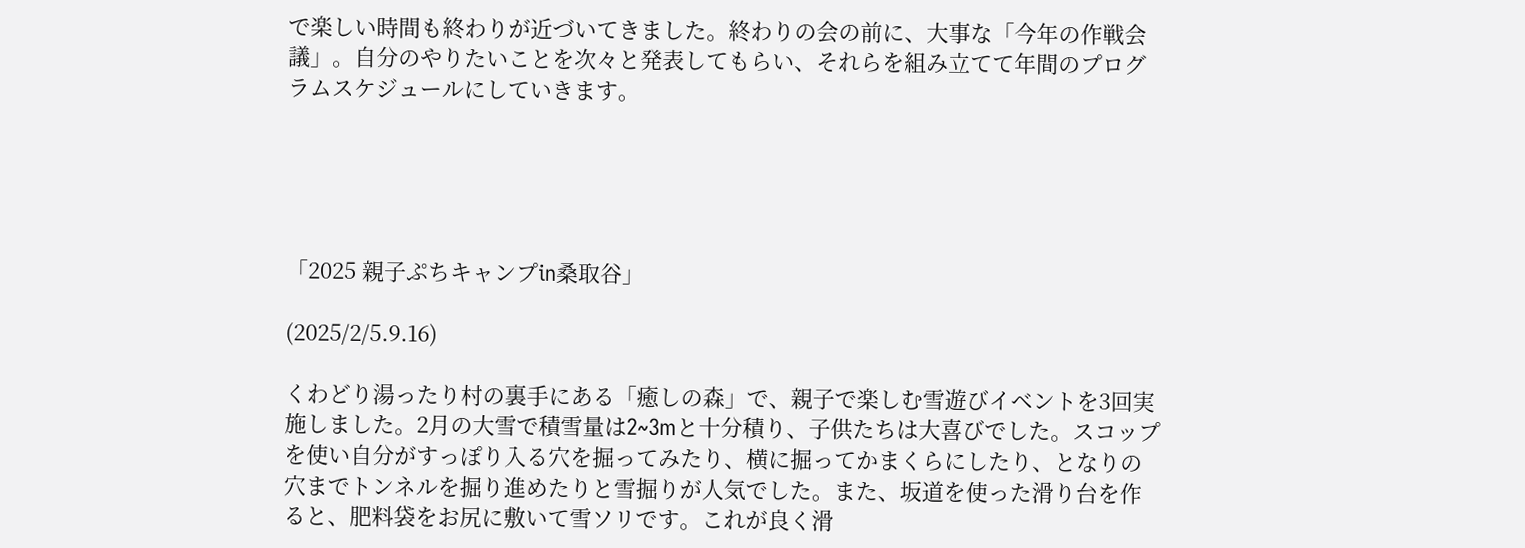で楽しい時間も終わりが近づいてきました。終わりの会の前に、大事な「今年の作戦会議」。自分のやりたいことを次々と発表してもらい、それらを組み立てて年間のプログラムスケジュールにしていきます。





「2025 親子ぷちキャンプin桑取谷」

(2025/2/5.9.16)

くわどり湯ったり村の裏手にある「癒しの森」で、親子で楽しむ雪遊びイベントを3回実施しました。2月の大雪で積雪量は2~3mと十分積り、子供たちは大喜びでした。スコップを使い自分がすっぽり入る穴を掘ってみたり、横に掘ってかまくらにしたり、となりの穴までトンネルを掘り進めたりと雪掘りが人気でした。また、坂道を使った滑り台を作ると、肥料袋をお尻に敷いて雪ソリです。これが良く滑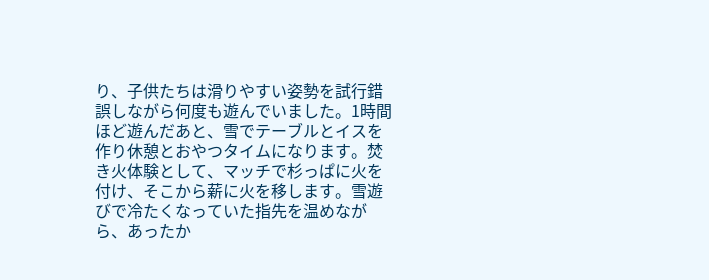り、子供たちは滑りやすい姿勢を試行錯誤しながら何度も遊んでいました。1時間ほど遊んだあと、雪でテーブルとイスを作り休憩とおやつタイムになります。焚き火体験として、マッチで杉っぱに火を付け、そこから薪に火を移します。雪遊びで冷たくなっていた指先を温めながら、あったか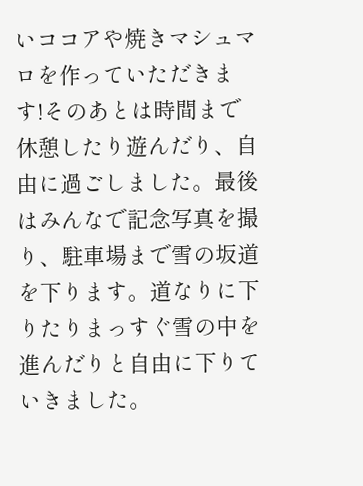いココアや焼きマシュマロを作っていただきます!そのあとは時間まで休憩したり遊んだり、自由に過ごしました。最後はみんなで記念写真を撮り、駐車場まで雪の坂道を下ります。道なりに下りたりまっすぐ雪の中を進んだりと自由に下りていきました。